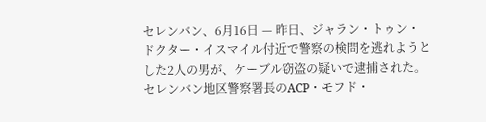セレンバン、6月16日 — 昨日、ジャラン・トゥン・ドクター・イスマイル付近で警察の検問を逃れようとした2人の男が、ケーブル窃盗の疑いで逮捕された。
セレンバン地区警察署長のACP・モフド・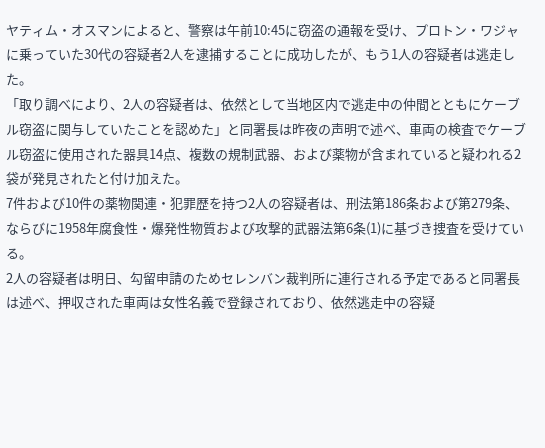ヤティム・オスマンによると、警察は午前10:45に窃盗の通報を受け、プロトン・ワジャに乗っていた30代の容疑者2人を逮捕することに成功したが、もう1人の容疑者は逃走した。
「取り調べにより、2人の容疑者は、依然として当地区内で逃走中の仲間とともにケーブル窃盗に関与していたことを認めた」と同署長は昨夜の声明で述べ、車両の検査でケーブル窃盗に使用された器具14点、複数の規制武器、および薬物が含まれていると疑われる2袋が発見されたと付け加えた。
7件および10件の薬物関連・犯罪歴を持つ2人の容疑者は、刑法第186条および第279条、ならびに1958年腐食性・爆発性物質および攻撃的武器法第6条(1)に基づき捜査を受けている。
2人の容疑者は明日、勾留申請のためセレンバン裁判所に連行される予定であると同署長は述べ、押収された車両は女性名義で登録されており、依然逃走中の容疑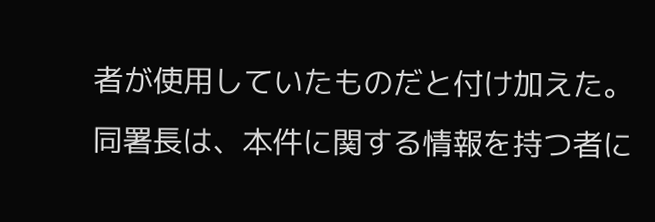者が使用していたものだと付け加えた。
同署長は、本件に関する情報を持つ者に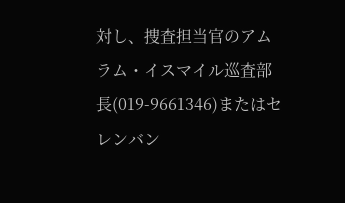対し、捜査担当官のアムラム・イスマイル巡査部長(019-9661346)またはセレンバン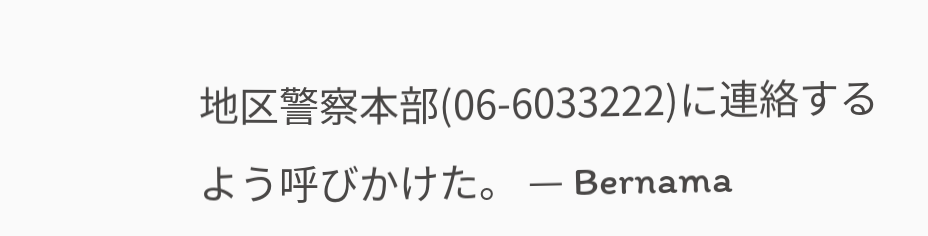地区警察本部(06-6033222)に連絡するよう呼びかけた。 — Bernama